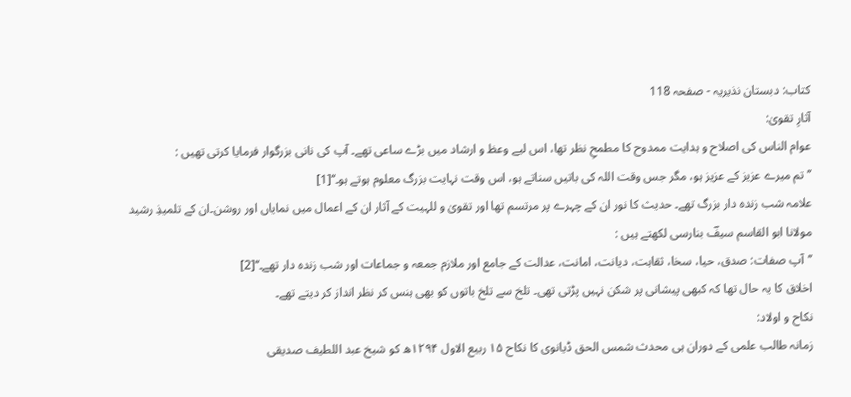کتاب: دبستان نذیریہ - صفحہ 118
آثارِ تقویٰ:
عوام الناس کی اصلاح و ہدایت ممدوح کا مطمحِ نظر تھا، اس لیے وعظ و ارشاد میں بڑے ساعی تھے۔ آپ کی نانی بزرگوار فرمایا کرتی تھیں :
’’تم میرے عزیز کے عزیز ہو، مگر جس وقت اللہ کی باتیں سناتے ہو، اس وقت نہایت بزرگ معلوم ہوتے ہو۔‘‘[1]
علامہ شب زندہ دار بزرگ تھے۔ حدیث کا نور ان کے چہرے پر مرتسم تھا اور تقویٰ و للہیت کے آثار ان کے اعمال میں نمایاں اور روشن۔ان کے تلمیذِ رشید مولانا ابو القاسم سیفؔ بنارسی لکھتے ہیں :
’’آپ صفات: صدق، حیا، سخا، ثقاہت، دیانت، امانت، عدالت کے جامع اور ملازم جمعہ و جماعات اور شب زندہ دار تھے۔‘‘[2]
اخلاق کا یہ حال تھا کہ کبھی پیشانی پر شکن نہیں پڑتی تھی۔ تلخ سے تلخ باتوں کو بھی ہنس کر نظر انداز کر دیتے تھے۔
نکاح و اولاد:
زمانہ طالب علمی کے دوران ہی محدث شمس الحق ڈیانوی کا نکاح ۱۵ ربیع الاول ۱۲۹۴ھ کو شیخ عبد اللطیف صدیقی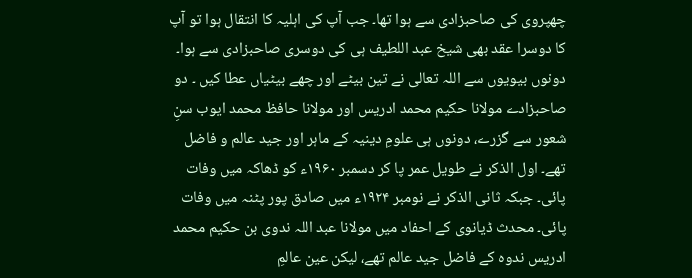چھپروی کی صاحبزادی سے ہوا تھا۔ جب آپ کی اہلیہ کا انتقال ہوا تو آپ کا دوسرا عقد بھی شیخ عبد اللطیف ہی کی دوسری صاحبزادی سے ہوا۔ دونوں بیویوں سے اللہ تعالی نے تین بیٹے اور چھے بیٹیاں عطا کیں ۔ دو صاحبزادے مولانا حکیم محمد ادریس اور مولانا حافظ محمد ایوب سنِ شعور سے گزرے، دونوں ہی علومِ دینیہ کے ماہر اور جید عالم و فاضل تھے۔ اول الذکر نے طویل عمر پا کر دسمبر ۱۹۶۰ء کو ڈھاکہ میں وفات پائی۔ جبکہ ثانی الذکر نے نومبر ۱۹۲۴ء میں صادق پور پٹنہ میں وفات پائی۔ محدث ڈیانوی کے احفاد میں مولانا عبد اللہ ندوی بن حکیم محمد ادریس ندوہ کے فاضل جید عالم تھے، لیکن عین عالمِ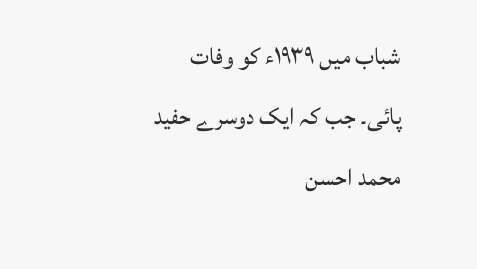شباب میں ۱۹۳۹ء کو وفات پائی۔ جب کہ ایک دوسرے حفید محمد احسن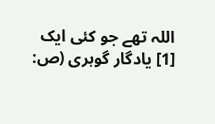اللہ تھے جو کئی ایک
[1] یادگار گوہری (ص: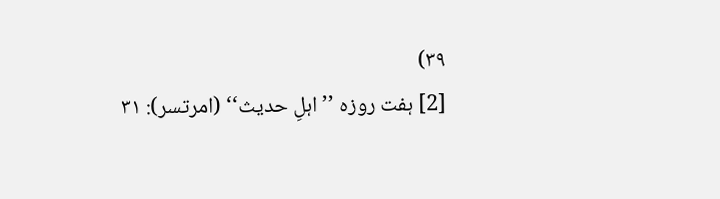۳۹)
[2] ہفت روزہ ’’اہلِ حدیث‘‘ (امرتسر): ۳۱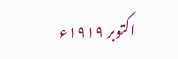اکتوبر ۱۹۱۹ء